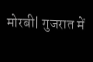मोरबी| गुजरात में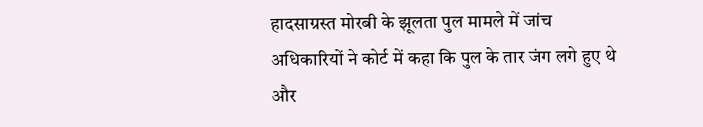हादसाग्रस्त मोरबी के झूलता पुल मामले में जांच अधिकारियों ने कोर्ट में कहा कि पुल के तार जंग लगे हुए थे और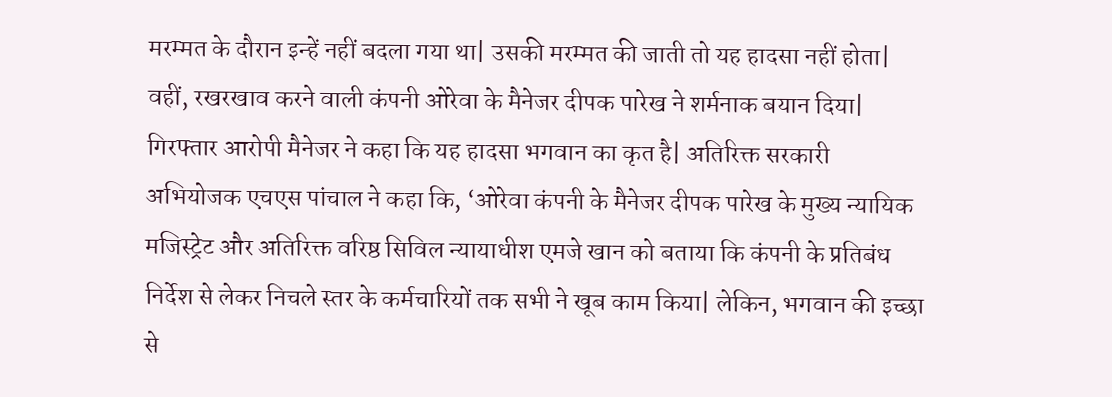मरम्मत के दौरान इन्हें नहीं बदला गया था| उसकी मरम्मत की जाती तो यह हादसा नहीं होता|
वहीं, रखरखाव करने वाली कंपनी ओरेवा के मैनेजर दीपक पारेख ने शर्मनाक बयान दिया| गिरफ्तार आरोपी मैनेजर ने कहा कि यह हादसा भगवान का कृत है| अतिरिक्त सरकारी अभियोजक एचएस पांचाल ने कहा कि, ‘ओरेवा कंपनी के मैनेजर दीपक पारेख के मुख्य न्यायिक मजिस्ट्रेट और अतिरिक्त वरिष्ठ सिविल न्यायाधीश एमजे खान को बताया कि कंपनी के प्रतिबंध निर्देश से लेकर निचले स्तर के कर्मचारियों तक सभी ने खूब काम किया| लेकिन, भगवान की इच्छा से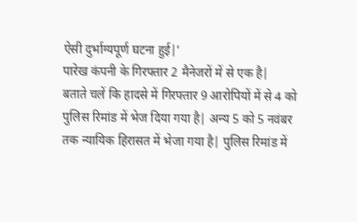ऐसी दुर्भाग्यपूर्ण घटना हुई|’
पारेख कंपनी के गिरफ्तार 2 मैनेजरों में से एक है|
बताते चलें कि हादसे में गिरफ्तार 9 आरोपियों में से 4 को पुलिस रिमांड में भेज दिया गया है| अन्य 5 को 5 नवंबर तक न्यायिक हिरासत में भेजा गया है| पुलिस रिमांड में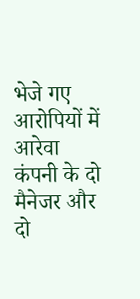भेजे गए आरोपियों में आरेवा कंपनी के दो मैनेजर और दो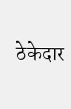ठेकेदार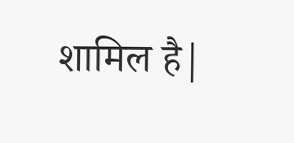शामिल है|